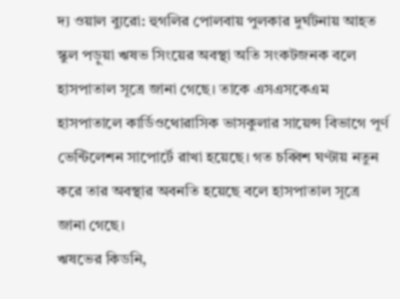দ্য ওয়াল ব্যুরো: হুগলির পোলবায় পুলকার দুর্ঘটনায় আহত স্কুল পড়ুয়া ঋষভ সিংয়ের অবস্থা অতি সংকটজনক বলে হাসপাতাল সূত্রে জানা গেছে। তাকে এসএসকেএম হাসপাতালে কার্ডিওথোরাসিক ভাসকুলার সায়েন্স বিভাগে পূর্ণ ভেন্টিলেশন সাপোর্টে রাখা হয়েছে। গত চব্বিশ ঘণ্টায় নতুন করে তার অবস্থার অবনতি হয়েছে বলে হাসপাতাল সূত্রে জানা গেছে।
ঋষভের কিডনি,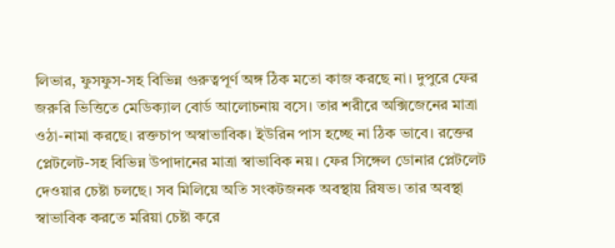লিভার, ফুসফুস-সহ বিভিন্ন গুরুত্বপূর্ণ অঙ্গ ঠিক মতো কাজ করছে না। দুপুরে ফের জরুরি ভিত্তিতে মেডিক্যাল বোর্ড আলোচনায় বসে। তার শরীরে অক্সিজেনের মাত্রা ওঠা-নামা করছে। রক্তচাপ অস্বাভাবিক। ইউরিন পাস হচ্ছে না ঠিক ভাবে। রক্তের প্লেটলেট-সহ বিভিন্ন উপাদানের মাত্রা স্বাভাবিক নয়। ফের সিঙ্গেল ডোনার প্লেটলেট দেওয়ার চেষ্টা চলছে। সব মিলিয়ে অতি সংকটজনক অবস্থায় রিষভ। তার অবস্থা স্বাভাবিক করতে মরিয়া চেষ্টা করে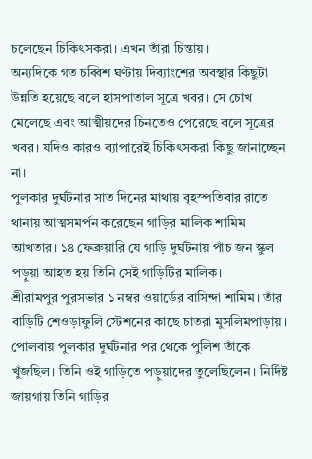চলেছেন চিকিৎসকরা। এখন তাঁরা চিন্তায়।
অন্যদিকে গত চব্বিশ ঘণ্টায় দিব্যাংশের অবস্থার কিছুটা উন্নতি হয়েছে বলে হাসপাতাল সূত্রে খবর। সে চোখ মেলেছে এবং আত্মীয়দের চিনতেও পেরেছে বলে সূত্রের খবর। যদিও কারও ব্যাপারেই চিকিৎসকরা কিছু জানাচ্ছেন না।
পুলকার দুর্ঘটনার সাত দিনের মাথায় বৃহস্পতিবার রাতে থানায় আত্মসমর্পন করেছেন গাড়ির মালিক শামিম আখতার। ১৪ ফেব্রুয়ারি যে গাড়ি দুর্ঘটনায় পাঁচ জন স্কুল পড়ুয়া আহত হয় তিনি সেই গাড়িটির মালিক।
শ্রীরামপুর পুরসভার ১ নম্বর ওয়ার্ডের বাসিন্দা শামিম। তাঁর বাড়িটি শেওড়াফুলি স্টেশনের কাছে চাতরা মুসলিমপাড়ায়। পোলবায় পুলকার দুর্ঘটনার পর থেকে পুলিশ তাঁকে খুঁজছিল। তিনি ওই গাড়িতে পড়ুয়াদের তুলেছিলেন। নির্দিষ্ট জায়গায় তিনি গাড়ির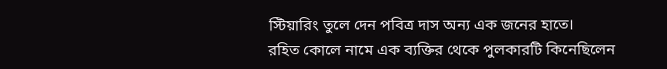স্টিয়ারিং তুলে দেন পবিত্র দাস অন্য এক জনের হাতে।
রহিত কোলে নামে এক ব্যক্তির থেকে পুলকারটি কিনেছিলেন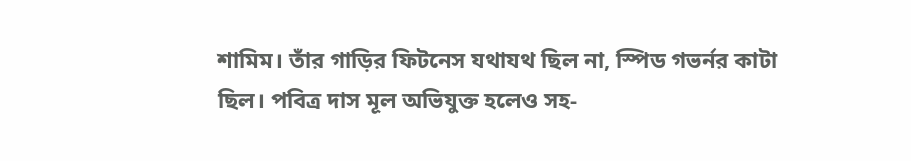শামিম। তাঁর গাড়ির ফিটনেস যথাযথ ছিল না, স্পিড গভর্নর কাটা ছিল। পবিত্র দাস মূল অভিযুক্ত হলেও সহ-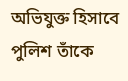অভিযুক্ত হিসাবে পুলিশ তাঁকে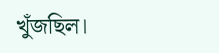খুঁজছিল।